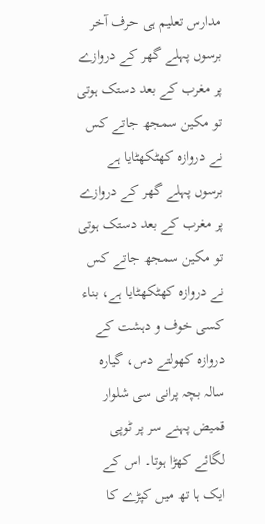مدارس تعلیم ہی حرف آخر
برسوں پہلے گھر کے دروازے پر مغرب کے بعد دستک ہوتی تو مکین سمجھ جاتے کس نے دروازہ کھٹکھٹایا ہے
برسوں پہلے گھر کے دروازے پر مغرب کے بعد دستک ہوتی تو مکین سمجھ جاتے کس نے دروازہ کھٹکھٹایا ہے، بناء کسی خوف و دہشت کے دروازہ کھولتے دس، گیارہ سالہ بچہ پرانی سی شلوار قمیض پہنے سر پر ٹوپی لگائے کھڑا ہوتا۔ اس کے ایک ہا تھ میں کپڑے کا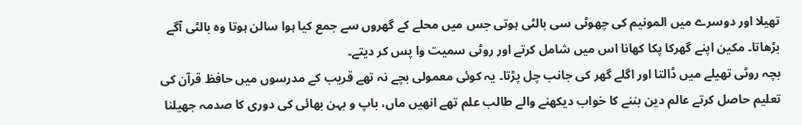تھیلا اور دوسرے میں المونیم کی چھوٹی سی بالٹی ہوتی جس میں محلے کے گھروں سے جمع کیا ہوا سالن ہوتا وہ بالٹی آگے بڑھاتا۔ مکین اپنے گھرکا پکا کھانا اس میں شامل کرتے اور روٹی سمیت وا پس کر دیتے۔
بچہ روٹی تھیلے میں ڈالتا اور اگلے گھر کی جانب چل پڑتا۔ یہ کوئی معمولی بچے نہ تھے قریب کے مدرسوں میں حافظ قرآن کی تعلیم حاصل کرتے عالم دین بننے کا خواب دیکھنے والے طالب علم تھے انھیں ماں، باپ و بہن بھائی کی دوری کا صدمہ جھیلنا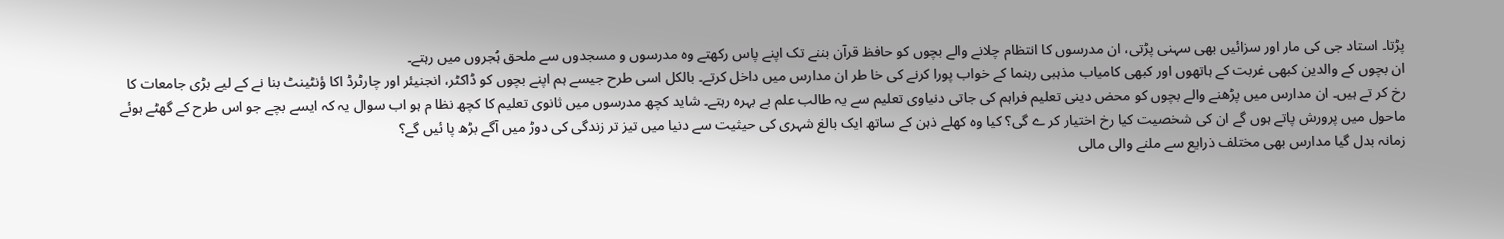پڑتا۔ استاد جی کی مار اور سزائیں بھی سہنی پڑتی، ان مدرسوں کا انتظام چلانے والے بچوں کو حافظ قرآن بننے تک اپنے پاس رکھتے وہ مدرسوں و مسجدوں سے ملحق ہُجروں میں رہتے۔
ان بچوں کے والدین کبھی غربت کے ہاتھوں اور کبھی کامیاب مذہبی رہنما کے خواب پورا کرنے کی خا طر ان مدارس میں داخل کرتے۔ بالکل اسی طرح جیسے ہم اپنے بچوں کو ڈاکٹر، انجنیئر اور چارٹرڈ اکا ؤنٹینٹ بنا نے کے لیے بڑی جامعات کا رخ کر تے ہیں۔ ان مدارس میں پڑھنے والے بچوں کو محض دینی تعلیم فراہم کی جاتی دنیاوی تعلیم سے یہ طالب علم بے بہرہ رہتے۔ شاید کچھ مدرسوں میں ثانوی تعلیم کا کچھ نظا م ہو اب سوال یہ کہ ایسے بچے جو اس طرح کے گھٹے ہوئے ماحول میں پرورش پاتے ہوں گے ان کی شخصیت کیا رخ اختیار کر ے گی؟ کیا وہ کھلے ذہن کے ساتھ ایک بالغ شہری کی حیثیت سے دنیا میں تیز تر زندگی کی دوڑ میں آگے بڑھ پا ئیں گے؟
زمانہ بدل گیا مدارس بھی مختلف ذرایع سے ملنے والی مالی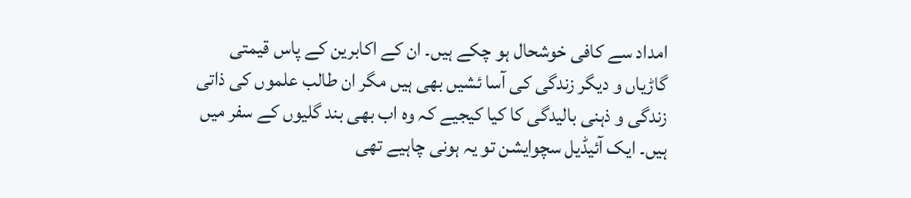امداد سے کافی خوشحال ہو چکے ہیں۔ ان کے اکابرین کے پاس قیمتی گاڑیاں و دیگر زندگی کی آسا ئشیں بھی ہیں مگر ان طالب علموں کی ذاتی زندگی و ذہنی بالیدگی کا کیا کیجیے کہ وہ اب بھی بند گلیوں کے سفر میں ہیں۔ ایک آئیڈیل سچوایشن تو یہ ہونی چاہیے تھی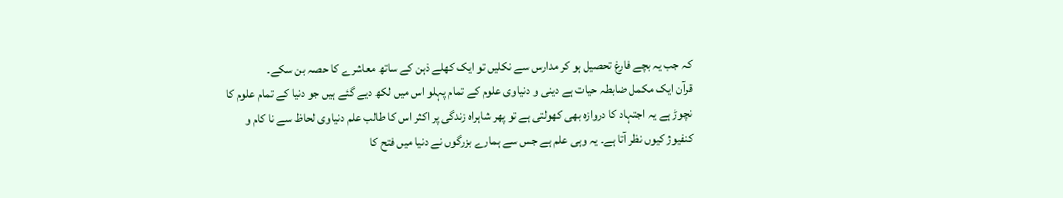کہ جب یہ بچے فارغ تحصیل ہو کر مدارس سے نکلیں تو ایک کھلے ذہن کے ساتھ معاشرے کا حصہ بن سکے۔
قرآن ایک مکمل ضابطہ حیات ہے دینی و دنیاوی علوم کے تمام پہلو اس میں لکھ دیے گئے ہیں جو دنیا کے تمام علوم کا نچوڑ ہے یہ اجتہاد کا دروازہ بھی کھولتی ہے تو پھر شاہراہ زندگی پر اکثر اس کا طالب علم دنیاوی لحاظ سے نا کام و کنفیوژ کیوں نظر آتا ہے۔ یہ وہی علم ہے جس سے ہمارے بزرگوں نے دنیا میں فتح کا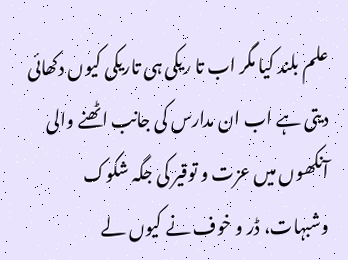علم بلند کیا مگر اب تا ریکی ہی تاریکی کیوں دکھائی دیتی ہے اب ان مدارس کی جانب اٹھنے والی آنکھوں میں عزت و توقیر کی جگہ شکوک وشبہات، ڈر و خوف نے کیوں لے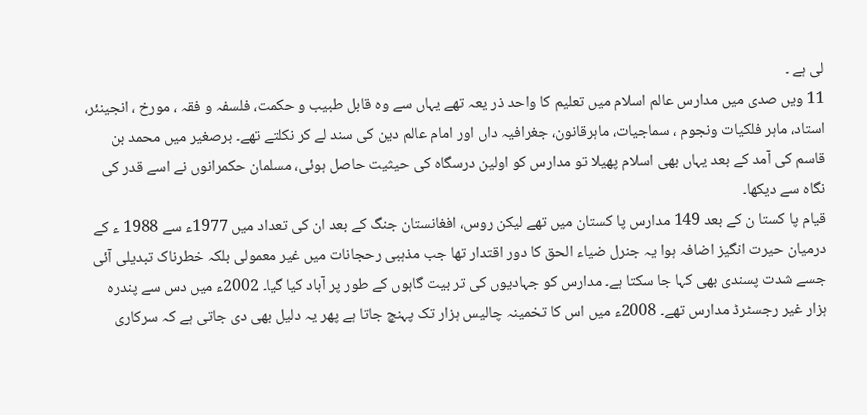لی ہے ۔
11 ویں صدی میں مدارس عالم اسلام میں تعلیم کا واحد ذر یعہ تھے یہاں سے وہ قابل طبیب و حکمت، فلسفہ و فقہ ، مورخ ، انجینئر، استاد، ماہر فلکیات ونجوم ، سماجیات، ماہرقانون، جغرافیہ داں اور امام عالم دین کی سند لے کر نکلتے تھے۔ برصغیر میں محمد بن قاسم کی آمد کے بعد یہاں بھی اسلام پھیلا تو مدارس کو اولین درسگاہ کی حیثیت حاصل ہوئی، مسلمان حکمرانوں نے اسے قدر کی نگاہ سے دیکھا۔
قیام پا کستا ن کے بعد 149 مدارس پا کستان میں تھے لیکن روس، افغانستان جنگ کے بعد ان کی تعداد میں 1977ء سے 1988 ء کے درمیان حیرت انگیز اضافہ ہوا یہ جنرل ضیاء الحق کا دور اقتدار تھا جب مذہبی رحجانات میں غیر معمولی بلکہ خطرناک تبدیلی آئی جسے شدت پسندی بھی کہا جا سکتا ہے۔ مدارس کو جہادیوں کی تر بیت گاہوں کے طور پر آباد کیا گیا۔ 2002ء میں دس سے پندرہ ہزار غیر رجسٹرڈ مدارس تھے۔ 2008ء میں اس کا تخمینہ چالیس ہزار تک پہنچ جاتا ہے پھر یہ دلیل بھی دی جاتی ہے کہ سرکاری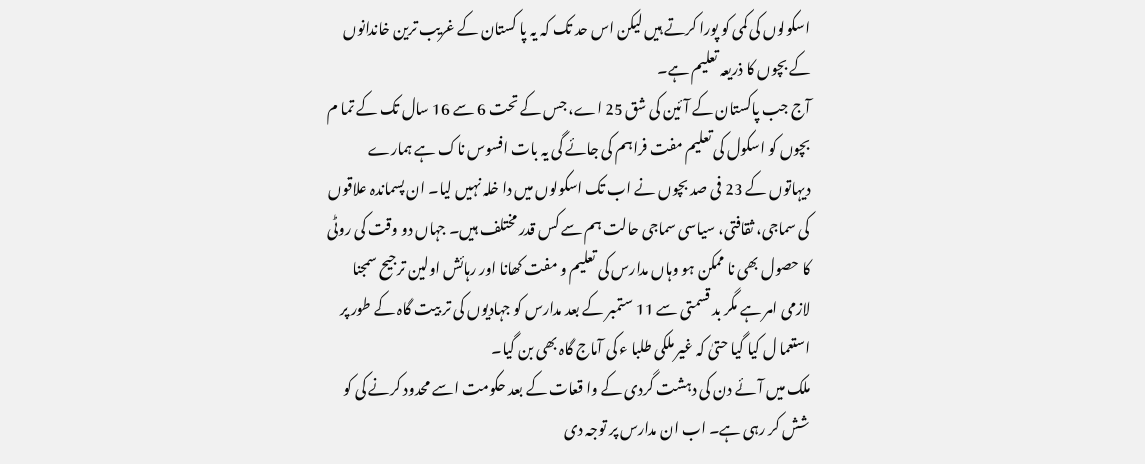اسکولوں کی کمی کو پورا کرتے ہیں لیکن اس حد تک کہ یہ پا کستان کے غریب ترین خاندانوں کے بچوں کا ذریعہ تعلیم ہے۔
آج جب پاکستان کے آئین کی شق 25 اے، جس کے تحت 6 سے 16 سال تک کے تما م بچوں کو اسکول کی تعلیم مفت فراہم کی جائے گی یہ بات افسوس ناک ہے ہمارے دیہاتوں کے 23 فی صد بچوں نے اب تک اسکولوں میں دا خلہ نہیں لیا۔ ان پسماندہ علاقوں کی سماجی، ثقافتی، سیاسی سماجی حالت ہم سے کس قدر مختلف ہیں۔ جہاں دو وقت کی روٹی کا حصول بھی نا ممکن ہو وہاں مدارس کی تعلیم و مفت کھانا اور رہائش اولین ترجیح سمجنا لازمی امر ہے مگر بد قسمتی سے 11 ستمبر کے بعد مدارس کو جہادیوں کی تر بیت گاہ کے طور پر استعما ل کیا گیا حتیٰ کہ غیر ملکی طلبا ء کی آماج گاہ بھی بن گیا۔
ملک میں آئے دن کی دہشت گردی کے وا قعات کے بعد حکومت اسے محدود کرنے کی کو شش کر رہی ہے۔ اب ان مدارس پر توجہ دی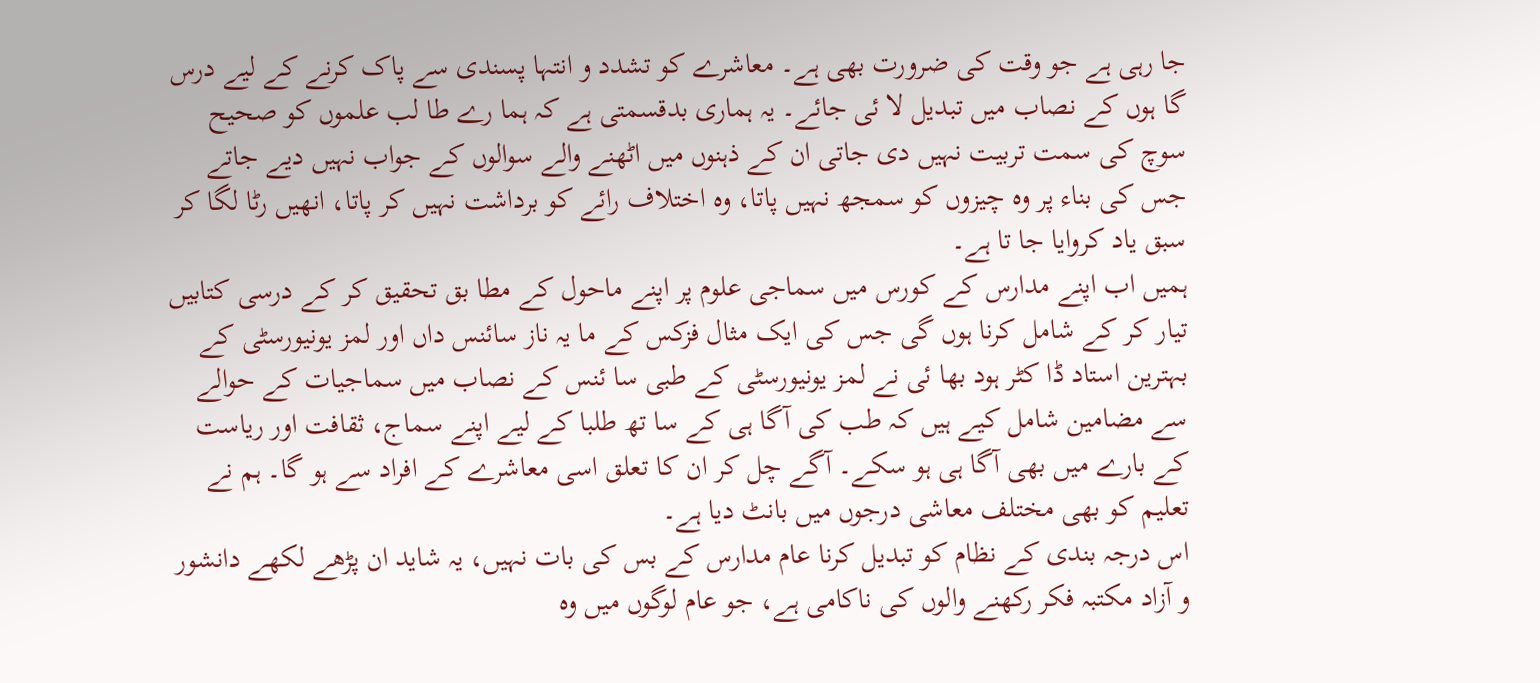جا رہی ہے جو وقت کی ضرورت بھی ہے۔ معاشرے کو تشدد و انتہا پسندی سے پاک کرنے کے لیے درس گا ہوں کے نصاب میں تبدیل لا ئی جائے۔ یہ ہماری بدقسمتی ہے کہ ہما رے طا لب علموں کو صحیح سوچ کی سمت تربیت نہیں دی جاتی ان کے ذہنوں میں اٹھنے والے سوالوں کے جواب نہیں دیے جاتے جس کی بناء پر وہ چیزوں کو سمجھ نہیں پاتا، وہ اختلاف رائے کو برداشت نہیں کر پاتا، انھیں رٹا لگا کر سبق یاد کروایا جا تا ہے۔
ہمیں اب اپنے مدارس کے کورس میں سماجی علوم پر اپنے ماحول کے مطا بق تحقیق کر کے درسی کتابیں تیار کر کے شامل کرنا ہوں گی جس کی ایک مثال فزکس کے ما یہ ناز سائنس داں اور لمز یونیورسٹی کے بہترین استاد ڈا کٹر ہود بھا ئی نے لمز یونیورسٹی کے طبی سا ئنس کے نصاب میں سماجیات کے حوالے سے مضامین شامل کیے ہیں کہ طب کی آگا ہی کے سا تھ طلبا کے لیے اپنے سماج، ثقافت اور ریاست کے بارے میں بھی آگا ہی ہو سکے۔ آگے چل کر ان کا تعلق اسی معاشرے کے افراد سے ہو گا۔ ہم نے تعلیم کو بھی مختلف معاشی درجوں میں بانٹ دیا ہے۔
اس درجہ بندی کے نظام کو تبدیل کرنا عام مدارس کے بس کی بات نہیں، یہ شاید ان پڑھے لکھے دانشور و آزاد مکتبہ فکر رکھنے والوں کی ناکامی ہے، جو عام لوگوں میں وہ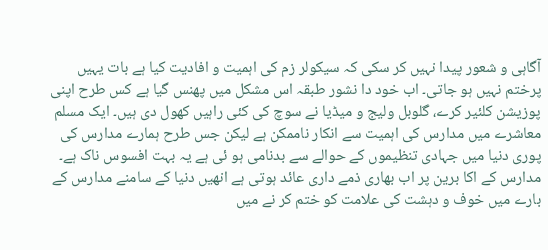آگاہی و شعور پیدا نہیں کر سکی کہ سیکولر زم کی اہمیت و افادیت کیا ہے بات یہیں پرختم نہیں ہو جاتی۔ اب خود دا نشور طبقہ اس مشکل میں پھنس گیا ہے کس طرح اپنی پوزیشن کلئیر کرے، گلوبل ولیج و میڈیا نے سوچ کی کئی راہیں کھول دی ہیں۔ ایک مسلم معاشرے میں مدارس کی اہمیت سے انکار ناممکن ہے لیکن جس طرح ہمارے مدارس کی پوری دنیا میں جہادی تنظیموں کے حوالے سے بدنامی ہو ئی ہے یہ بہت افسوس ناک ہے۔
مدارس کے اکا برین پر اب بھاری ذمے داری عائد ہوتی ہے انھیں دنیا کے سامنے مدارس کے بارے میں خوف و دہشت کی علامت کو ختم کر نے میں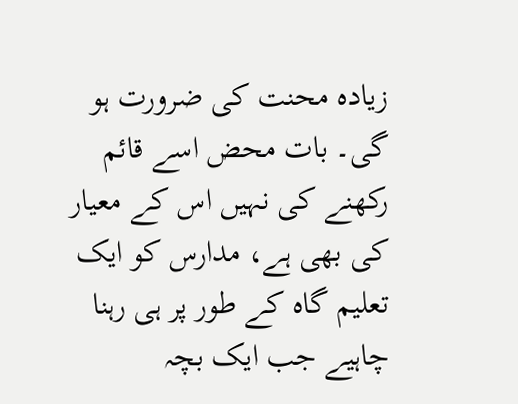زیادہ محنت کی ضرورت ہو گی۔ بات محض اسے قائم رکھنے کی نہیں اس کے معیار کی بھی ہے، مدارس کو ایک تعلیم گاہ کے طور پر ہی رہنا چاہیے جب ایک بچہ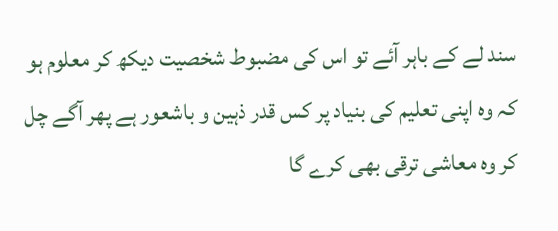سند لے کے باہر آئے تو اس کی مضبوط شخصیت دیکھ کر معلوم ہو کہ وہ اپنی تعلیم کی بنیاد پر کس قدر ذہین و باشعور ہے پھر آگے چل کر وہ معاشی ترقی بھی کرے گا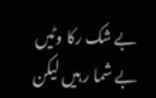بے شک رکا وٹیں بے شما ر ہیں لیکن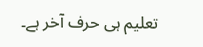تعلیم ہی حرف آخر ہے۔